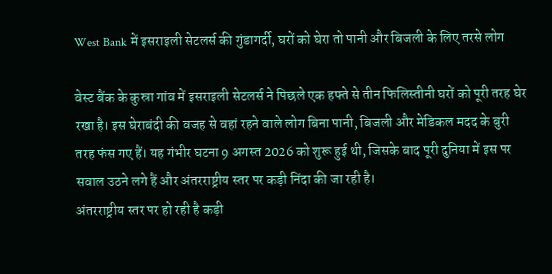West Bank में इसराइली सेटलर्स की गुंडागर्दी, घरों को घेरा तो पानी और बिजली के लिए तरसे लोग

वेस्ट बैंक के कुस्रा गांव में इसराइली सेटलर्स ने पिछले एक हफ्ते से तीन फिलिस्तीनी घरों को पूरी तरह घेर रखा है। इस घेराबंदी की वजह से वहां रहने वाले लोग बिना पानी, बिजली और मेडिकल मदद के बुरी तरह फंस गए हैं। यह गंभीर घटना 9 अगस्त 2026 को शुरू हुई थी, जिसके बाद पूरी दुनिया में इस पर सवाल उठने लगे हैं और अंतरराष्ट्रीय स्तर पर कड़ी निंदा की जा रही है।
अंतरराष्ट्रीय स्तर पर हो रही है कड़ी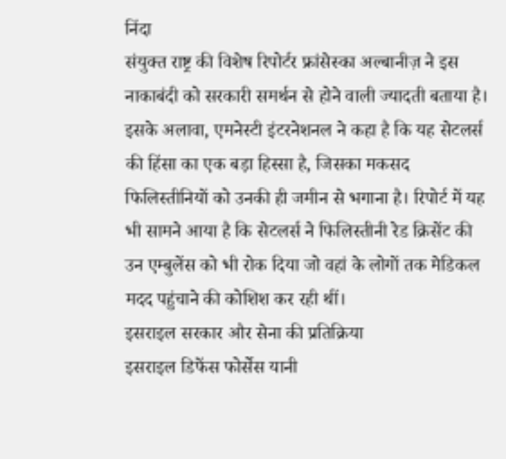निंदा
संयुक्त राष्ट्र की विशेष रिपोर्टर फ्रांसेस्का अल्बानीज़ ने इस नाकाबंदी को सरकारी समर्थन से होने वाली ज्यादती बताया है। इसके अलावा, एमनेस्टी इंटरनेशनल ने कहा है कि यह सेटलर्स की हिंसा का एक बड़ा हिस्सा है, जिसका मकसद फिलिस्तीनियों को उनकी ही जमीन से भगाना है। रिपोर्ट में यह भी सामने आया है कि सेटलर्स ने फिलिस्तीनी रेड क्रिसेंट की उन एम्बुलेंस को भी रोक दिया जो वहां के लोगों तक मेडिकल मदद पहुंचाने की कोशिश कर रही थीं।
इसराइल सरकार और सेना की प्रतिक्रिया
इसराइल डिफेंस फोर्सेस यानी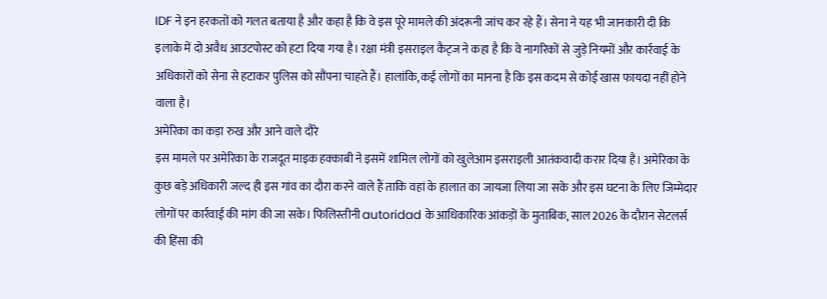IDF ने इन हरकतों को गलत बताया है और कहा है कि वे इस पूरे मामले की अंदरूनी जांच कर रहे हैं। सेना ने यह भी जानकारी दी कि इलाके में दो अवैध आउटपोस्ट को हटा दिया गया है। रक्षा मंत्री इसराइल कैट्ज ने कहा है कि वे नागरिकों से जुड़े नियमों और कार्रवाई के अधिकारों को सेना से हटाकर पुलिस को सौंपना चाहते हैं। हालांकि, कई लोगों का मानना है कि इस कदम से कोई खास फायदा नहीं होने वाला है।
अमेरिका का कड़ा रुख और आने वाले दौरे
इस मामले पर अमेरिका के राजदूत माइक हक्काबी ने इसमें शामिल लोगों को खुलेआम इसराइली आतंकवादी करार दिया है। अमेरिका के कुछ बड़े अधिकारी जल्द ही इस गांव का दौरा करने वाले हैं ताकि वहां के हालात का जायजा लिया जा सके और इस घटना के लिए जिम्मेदार लोगों पर कार्रवाई की मांग की जा सके। फिलिस्तीनी autoridad के आधिकारिक आंकड़ों के मुताबिक, साल 2026 के दौरान सेटलर्स की हिंसा की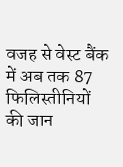वजह से वेस्ट बैंक में अब तक 87 फिलिस्तीनियों की जान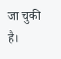जा चुकी है।